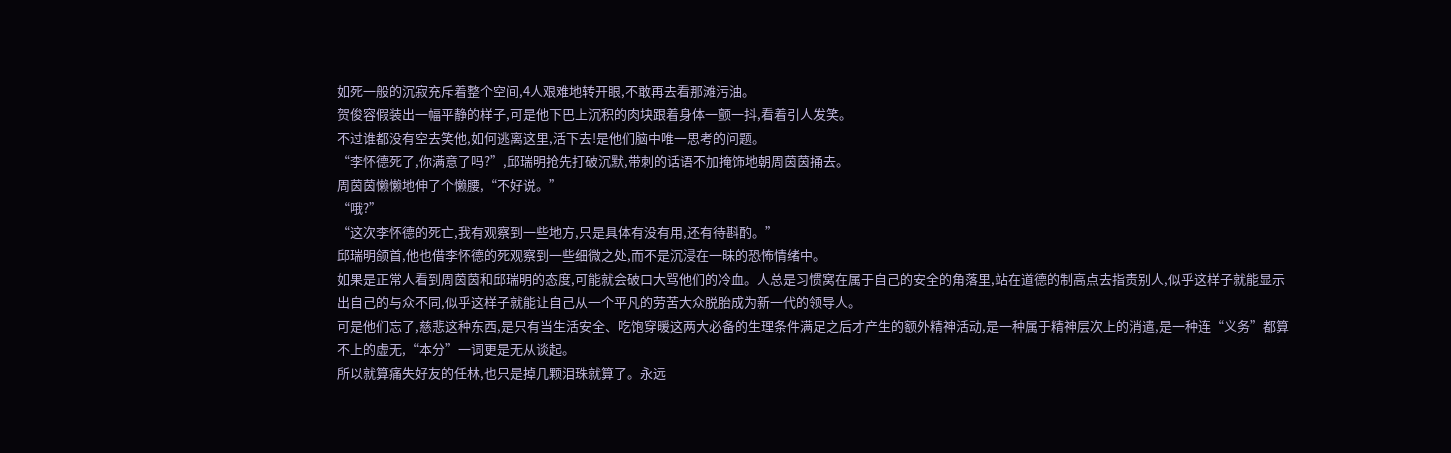如死一般的沉寂充斥着整个空间,4人艰难地转开眼,不敢再去看那滩污油。
贺俊容假装出一幅平静的样子,可是他下巴上沉积的肉块跟着身体一颤一抖,看着引人发笑。
不过谁都没有空去笑他,如何逃离这里,活下去!是他们脑中唯一思考的问题。
“李怀德死了,你满意了吗?”,邱瑞明抢先打破沉默,带刺的话语不加掩饰地朝周茵茵捅去。
周茵茵懒懒地伸了个懒腰,“不好说。”
“哦?”
“这次李怀德的死亡,我有观察到一些地方,只是具体有没有用,还有待斟酌。”
邱瑞明颌首,他也借李怀德的死观察到一些细微之处,而不是沉浸在一昧的恐怖情绪中。
如果是正常人看到周茵茵和邱瑞明的态度,可能就会破口大骂他们的冷血。人总是习惯窝在属于自己的安全的角落里,站在道德的制高点去指责别人,似乎这样子就能显示出自己的与众不同,似乎这样子就能让自己从一个平凡的劳苦大众脱胎成为新一代的领导人。
可是他们忘了,慈悲这种东西,是只有当生活安全、吃饱穿暖这两大必备的生理条件满足之后才产生的额外精神活动,是一种属于精神层次上的消遣,是一种连“义务”都算不上的虚无,“本分”一词更是无从谈起。
所以就算痛失好友的任林,也只是掉几颗泪珠就算了。永远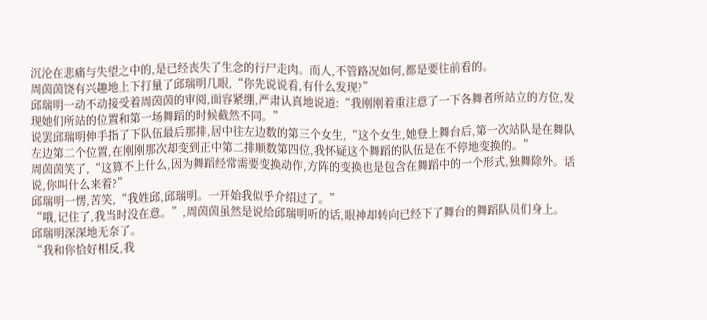沉沦在悲痛与失望之中的,是已经丧失了生念的行尸走肉。而人,不管路况如何,都是要往前看的。
周茵茵饶有兴趣地上下打量了邱瑞明几眼,“你先说说看,有什么发现?”
邱瑞明一动不动接受着周茵茵的审阅,面容紧绷,严肃认真地说道:“我刚刚着重注意了一下各舞者所站立的方位,发现她们所站的位置和第一场舞蹈的时候截然不同。”
说罢邱瑞明伸手指了下队伍最后那排,居中往左边数的第三个女生,“这个女生,她登上舞台后,第一次站队是在舞队左边第二个位置,在刚刚那次却变到正中第二排顺数第四位,我怀疑这个舞蹈的队伍是在不停地变换的。”
周茵茵笑了,“这算不上什么,因为舞蹈经常需要变换动作,方阵的变换也是包含在舞蹈中的一个形式,独舞除外。话说,你叫什么来着?”
邱瑞明一愣,苦笑,“我姓邱,邱瑞明。一开始我似乎介绍过了。”
“哦,记住了,我当时没在意。”,周茵茵虽然是说给邱瑞明听的话,眼神却转向已经下了舞台的舞蹈队员们身上。
邱瑞明深深地无奈了。
“我和你恰好相反,我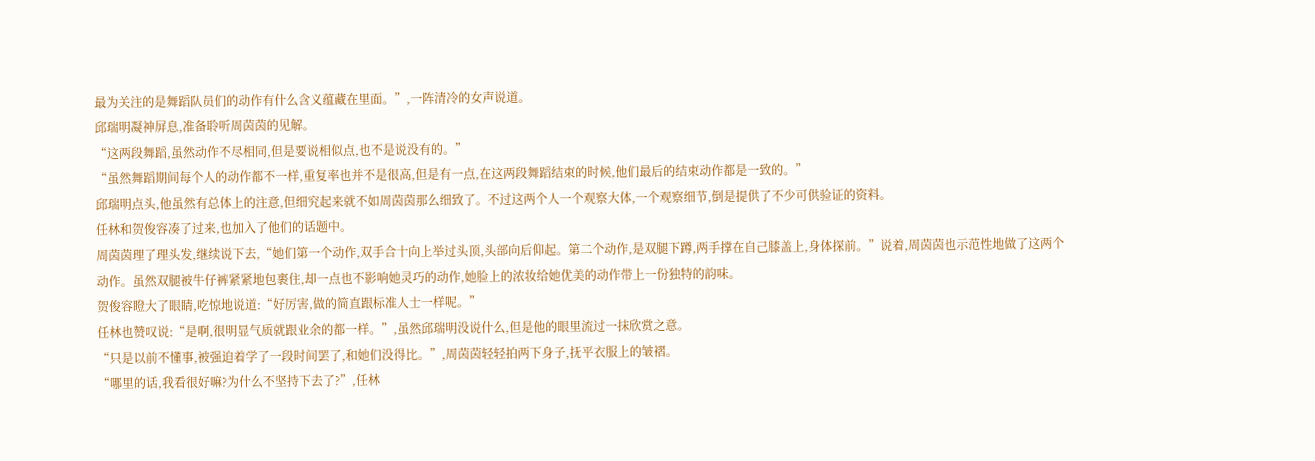最为关注的是舞蹈队员们的动作有什么含义蕴藏在里面。”,一阵清冷的女声说道。
邱瑞明凝神屏息,准备聆听周茵茵的见解。
“这两段舞蹈,虽然动作不尽相同,但是要说相似点,也不是说没有的。”
“虽然舞蹈期间每个人的动作都不一样,重复率也并不是很高,但是有一点,在这两段舞蹈结束的时候,他们最后的结束动作都是一致的。”
邱瑞明点头,他虽然有总体上的注意,但细究起来就不如周茵茵那么细致了。不过这两个人一个观察大体,一个观察细节,倒是提供了不少可供验证的资料。
任林和贺俊容凑了过来,也加入了他们的话题中。
周茵茵理了理头发,继续说下去,“她们第一个动作,双手合十向上举过头顶,头部向后仰起。第二个动作,是双腿下蹲,两手撑在自己膝盖上,身体探前。”说着,周茵茵也示范性地做了这两个动作。虽然双腿被牛仔裤紧紧地包裹住,却一点也不影响她灵巧的动作,她脸上的浓妆给她优美的动作带上一份独特的韵味。
贺俊容瞪大了眼睛,吃惊地说道:“好厉害,做的简直跟标准人士一样呢。”
任林也赞叹说:“是啊,很明显气质就跟业余的都一样。”,虽然邱瑞明没说什么,但是他的眼里流过一抹欣赏之意。
“只是以前不懂事,被强迫着学了一段时间罢了,和她们没得比。”,周茵茵轻轻拍两下身子,抚平衣服上的皱褶。
“哪里的话,我看很好嘛?为什么不坚持下去了?”,任林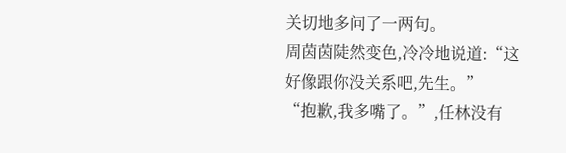关切地多问了一两句。
周茵茵陡然变色,冷冷地说道:“这好像跟你没关系吧,先生。”
“抱歉,我多嘴了。”,任林没有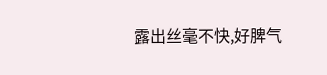露出丝毫不快,好脾气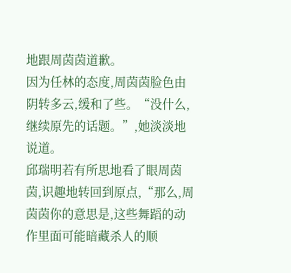地跟周茵茵道歉。
因为任林的态度,周茵茵脸色由阴转多云,缓和了些。“没什么,继续原先的话题。”,她淡淡地说道。
邱瑞明若有所思地看了眼周茵茵,识趣地转回到原点,“那么,周茵茵你的意思是,这些舞蹈的动作里面可能暗藏杀人的顺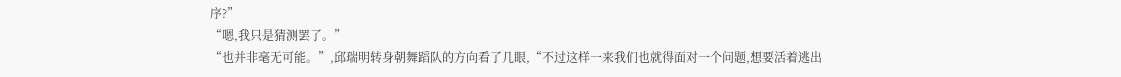序?”
“嗯,我只是猜测罢了。”
“也并非毫无可能。”,邱瑞明转身朝舞蹈队的方向看了几眼,“不过这样一来我们也就得面对一个问题,想要活着逃出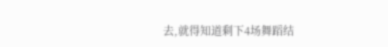去,就得知道剩下4场舞蹈结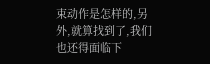束动作是怎样的,另外,就算找到了,我们也还得面临下